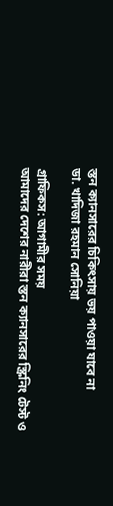স্তন ক্যানসারের চিকিৎসায় ভয় পাওয়া যাবে না
ডা. খাদিজা রহমান সোনিয়া

গ্রাফিকস: আগামীর সময়
আমাদের দেশের নারীরা স্তন ক্যানসারের স্ক্রিনিং টেস্ট ও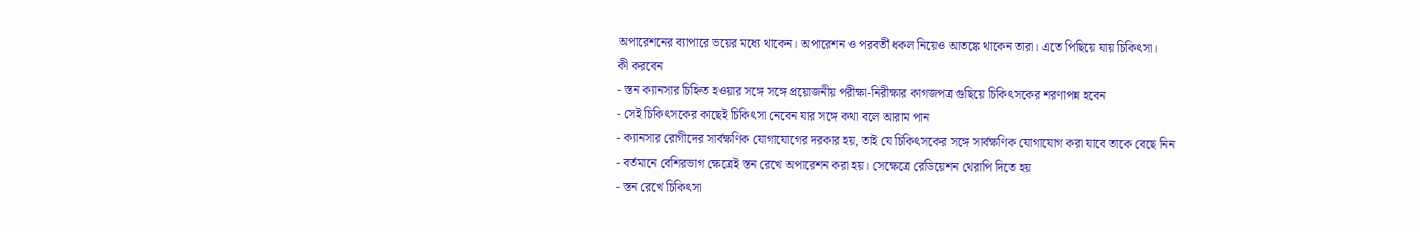অপারেশনের ব্যাপারে ভয়ের মধ্যে থাকেন। অপারেশন ও পরবর্তী ধকল নিয়েও আতঙ্কে থাকেন তারা। এতে পিছিয়ে যায় চিকিৎসা।
কী করবেন
- স্তন ক্যানসার চিহ্নিত হওয়ার সঙ্গে সঙ্গে প্রয়োজনীয় পরীক্ষা-নিরীক্ষার কাগজপত্র গুছিয়ে চিকিৎসকের শরণাপন্ন হবেন
- সেই চিকিৎসকের কাছেই চিকিৎসা নেবেন যার সঙ্গে কথা বলে আরাম পান
- ক্যানসার রোগীদের সার্বক্ষণিক যোগাযোগের দরকার হয়, তাই যে চিকিৎসকের সঙ্গে সার্বক্ষণিক যোগাযোগ করা যাবে তাকে বেছে নিন
- বর্তমানে বেশিরভাগ ক্ষেত্রেই স্তন রেখে অপারেশন করা হয়। সেক্ষেত্রে রেডিয়েশন থেরাপি দিতে হয়
- স্তন রেখে চিকিৎসা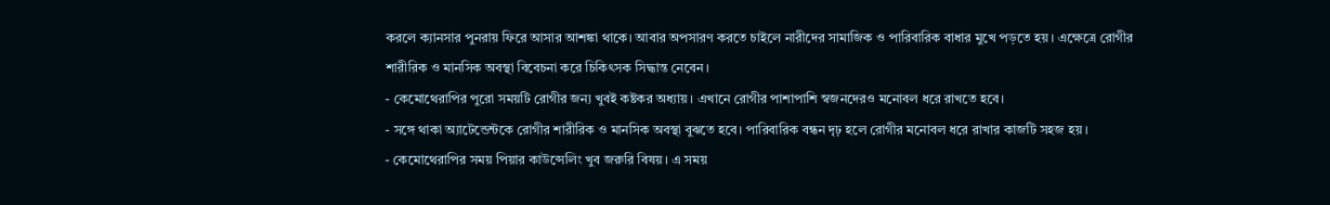করলে ক্যানসার পুনরায় ফিরে আসার আশঙ্কা থাকে। আবার অপসারণ করতে চাইলে নারীদের সামাজিক ও পারিবারিক বাধার মুখে পড়তে হয়। এক্ষেত্রে রোগীর শারীরিক ও মানসিক অবস্থা বিবেচনা করে চিকিৎসক সিদ্ধান্ত নেবেন।
- কেমোথেরাপির পুরো সময়টি রোগীর জন্য খুবই কষ্টকর অধ্যায়। এখানে রোগীর পাশাপাশি স্বজনদেরও মনোবল ধরে রাখতে হবে।
- সঙ্গে থাকা অ্যাটেন্ডেন্টকে রোগীর শারীরিক ও মানসিক অবস্থা বুঝতে হবে। পারিবারিক বন্ধন দৃঢ় হলে রোগীর মনোবল ধরে রাখার কাজটি সহজ হয়।
- কেমোথেরাপির সময় পিয়ার কাউন্সেলিং খুব জরুরি বিষয়। এ সময়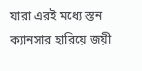যারা এরই মধ্যে স্তন ক্যানসার হারিয়ে জয়ী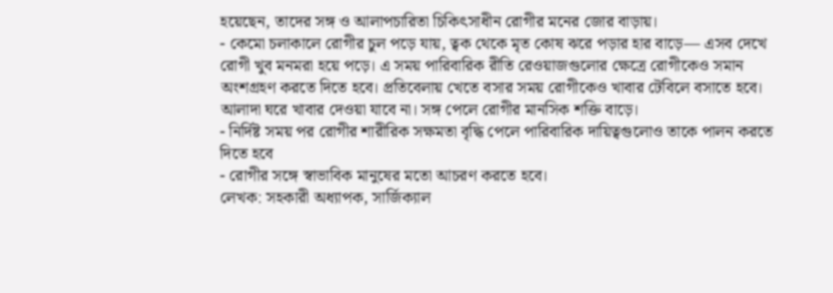হয়েছেন, তাদের সঙ্গ ও আলাপচারিতা চিকিৎসাধীন রোগীর মনের জোর বাড়ায়।
- কেমো চলাকালে রোগীর চুল পড়ে যায়, ত্বক থেকে মৃত কোষ ঝরে পড়ার হার বাড়ে— এসব দেখে রোগী খুব মনমরা হয়ে পড়ে। এ সময় পারিবারিক রীতি রেওয়াজগুলোর ক্ষেত্রে রোগীকেও সমান অংশগ্রহণ করতে দিতে হবে। প্রতিবেলায় খেতে বসার সময় রোগীকেও খাবার টেবিলে বসাতে হবে। আলাদা ঘরে খাবার দেওয়া যাবে না। সঙ্গ পেলে রোগীর মানসিক শক্তি বাড়ে।
- নির্দিষ্ট সময় পর রোগীর শারীরিক সক্ষমতা বৃদ্ধি পেলে পারিবারিক দায়িত্বগুলোও তাকে পালন করতে দিতে হবে
- রোগীর সঙ্গে স্বাভাবিক মানুষের মতো আচরণ করতে হবে।
লেখক: সহকারী অধ্যাপক, সার্জিক্যাল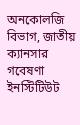অনকোলজি বিভাগ, জাতীয় ক্যানসার গবেষণা ইনস্টিটিউট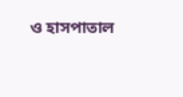ও হাসপাতাল